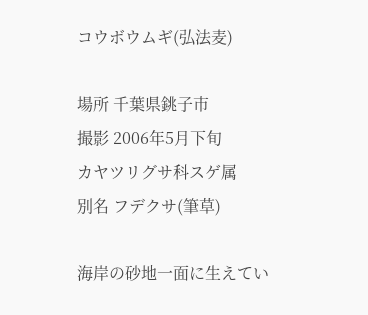コウボウムギ(弘法麦)

場所 千葉県銚子市
撮影 2006年5月下旬
カヤツリグサ科スゲ属
別名 フデクサ(筆草)

海岸の砂地一面に生えてい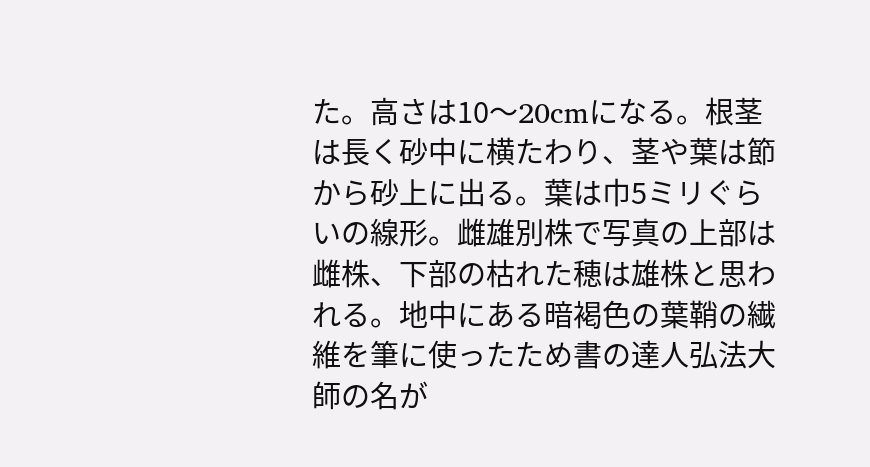た。高さは10〜20cmになる。根茎は長く砂中に横たわり、茎や葉は節から砂上に出る。葉は巾5ミリぐらいの線形。雌雄別株で写真の上部は雌株、下部の枯れた穂は雄株と思われる。地中にある暗褐色の葉鞘の繊維を筆に使ったため書の達人弘法大師の名が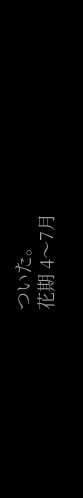ついた。
花期 4〜7月